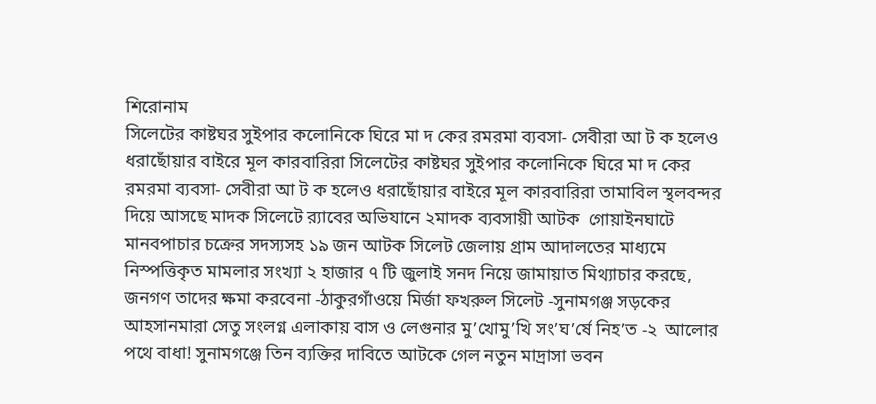শিরোনাম
সিলেটের কাষ্টঘর সুইপার কলোনিকে ঘিরে মা দ কের রমরমা ব্যবসা- সেবীরা আ ট ক হলেও ধরাছোঁয়ার বাইরে মূল কারবারিরা সিলেটের কাষ্টঘর সুইপার কলোনিকে ঘিরে মা দ কের রমরমা ব্যবসা- সেবীরা আ ট ক হলেও ধরাছোঁয়ার বাইরে মূল কারবারিরা তামাবিল স্থলবন্দর দিয়ে আসছে মাদক সিলেটে র‌্যাবের অভিযানে ২মাদক ব্যবসায়ী আটক  গোয়াইনঘাটে মানবপাচার চক্রের সদস্যসহ ১৯ জন আটক সিলেট জেলায় গ্রাম আদালতের মাধ্যমে নিস্পত্তিকৃত মামলার সংখ্যা ২ হাজার ৭ টি জুলাই সনদ নিয়ে জামায়াত মিথ্যাচার করছে, জনগণ তাদের ক্ষমা করবেনা -ঠাকুরগাঁওয়ে মির্জা ফখরুল সিলেট -সুনামগঞ্জ সড়কের আহসানমারা সেতু সংলগ্ন এলাকায় বাস ও লেগুনার মু’খোমু’খি সং’ঘ’র্ষে নিহ’ত -২  আলোর পথে বাধা! সুনামগঞ্জে তিন ব্যক্তির দাবিতে আটকে গেল নতুন মাদ্রাসা ভবন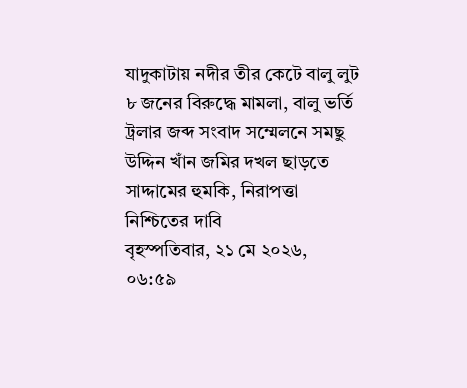যাদুকাটায় নদীর তীর কেটে বালু লুট ৮ জনের বিরুদ্ধে মামলা, বালু ভর্তি ট্রলার জব্দ সংবাদ সম্মেলনে সমছু উদ্দিন খাঁন জমির দখল ছাড়তে সাদ্দামের হুমকি, নিরাপত্তা নিশ্চিতের দাবি
বৃহস্পতিবার, ২১ মে ২০২৬, ০৬:৫৯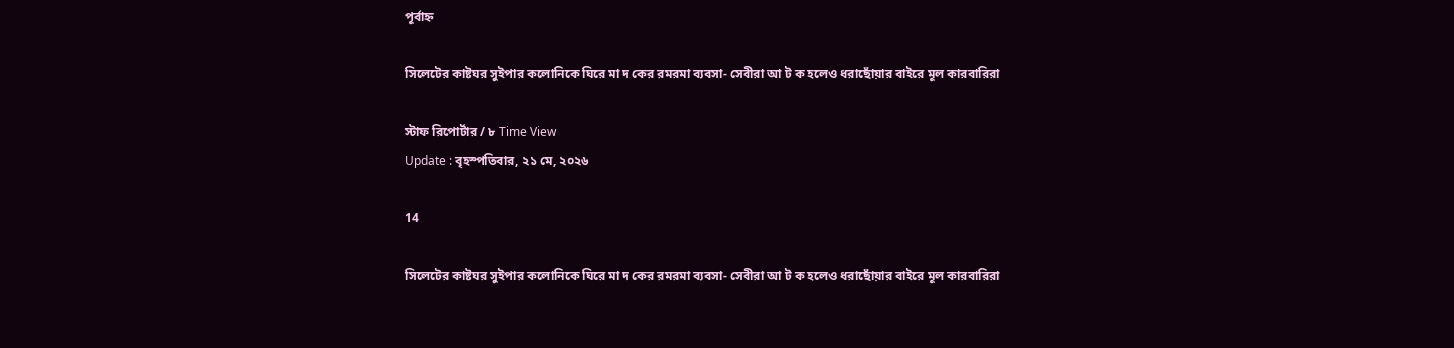পূর্বাহ্ন

সিলেটের কাষ্টঘর সুইপার কলোনিকে ঘিরে মা দ কের রমরমা ব্যবসা- সেবীরা আ ট ক হলেও ধরাছোঁয়ার বাইরে মূল কারবারিরা

স্টাফ রিপোর্টার / ৮ Time View
Update : বৃহস্পতিবার, ২১ মে, ২০২৬

14

সিলেটের কাষ্টঘর সুইপার কলোনিকে ঘিরে মা দ কের রমরমা ব্যবসা- সেবীরা আ ট ক হলেও ধরাছোঁয়ার বাইরে মূল কারবারিরা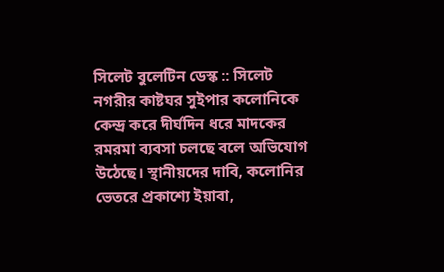সিলেট বুলেটিন ডেস্ক :: সিলেট নগরীর কাষ্টঘর সুইপার কলোনিকে কেন্দ্র করে দীর্ঘদিন ধরে মাদকের রমরমা ব্যবসা চলছে বলে অভিযোগ উঠেছে। স্থানীয়দের দাবি, কলোনির ভেতরে প্রকাশ্যে ইয়াবা,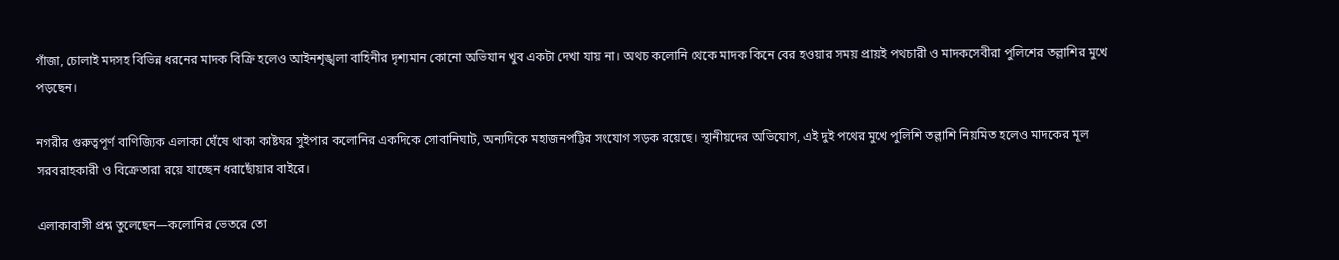গাঁজা, চোলাই মদসহ বিভিন্ন ধরনের মাদক বিক্রি হলেও আইনশৃঙ্খলা বাহিনীর দৃশ্যমান কোনো অভিযান খুব একটা দেখা যায় না। অথচ কলোনি থেকে মাদক কিনে বের হওয়ার সময় প্রায়ই পথচারী ও মাদকসেবীরা পুলিশের তল্লাশির মুখে পড়ছেন।

নগরীর গুরুত্বপূর্ণ বাণিজ্যিক এলাকা ঘেঁষে থাকা কাষ্টঘর সুইপার কলোনির একদিকে সোবানিঘাট, অন্যদিকে মহাজনপট্টির সংযোগ সড়ক রয়েছে। স্থানীয়দের অভিযোগ, এই দুই পথের মুখে পুলিশি তল্লাশি নিয়মিত হলেও মাদকের মূল সরবরাহকারী ও বিক্রেতারা রয়ে যাচ্ছেন ধরাছোঁয়ার বাইরে।

এলাকাবাসী প্রশ্ন তুলেছেন—কলোনির ভেতরে তো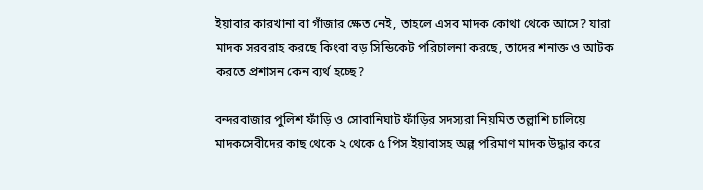ইয়াবার কারখানা বা গাঁজার ক্ষেত নেই, তাহলে এসব মাদক কোথা থেকে আসে? যারা মাদক সরবরাহ করছে কিংবা বড় সিন্ডিকেট পরিচালনা করছে, তাদের শনাক্ত ও আটক করতে প্রশাসন কেন ব্যর্থ হচ্ছে?

বন্দরবাজার পুলিশ ফাঁড়ি ও সোবানিঘাট ফাঁড়ির সদস্যরা নিয়মিত তল্লাশি চালিয়ে মাদকসেবীদের কাছ থেকে ২ থেকে ৫ পিস ইয়াবাসহ অল্প পরিমাণ মাদক উদ্ধার করে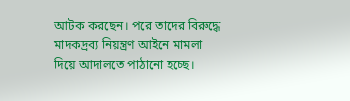আটক করছেন। পরে তাদের বিরুদ্ধে মাদকদ্রব্য নিয়ন্ত্রণ আইনে মামলা দিয়ে আদালতে পাঠানো হচ্ছে।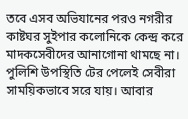তবে এসব অভিযানের পরও নগরীর কাষ্টঘর সুইপার কলোনিকে কেন্দ্র করে মাদকসেবীদের আনাগোনা থামছে না। পুলিশি উপস্থিতি টের পেলেই সেবীরা সাময়িকভাবে সরে যায়। আবার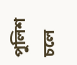পুলিশ চলে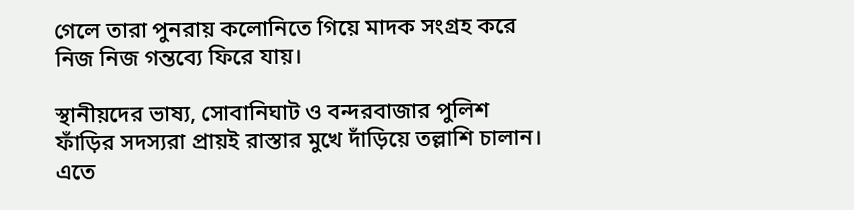গেলে তারা পুনরায় কলোনিতে গিয়ে মাদক সংগ্রহ করে নিজ নিজ গন্তব্যে ফিরে যায়।

স্থানীয়দের ভাষ্য, সোবানিঘাট ও বন্দরবাজার পুলিশ ফাঁড়ির সদস্যরা প্রায়ই রাস্তার মুখে দাঁড়িয়ে তল্লাশি চালান। এতে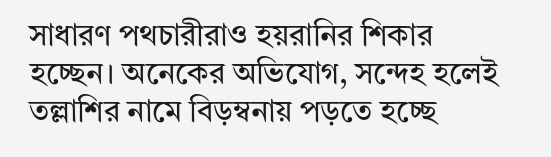সাধারণ পথচারীরাও হয়রানির শিকার হচ্ছেন। অনেকের অভিযোগ, সন্দেহ হলেই তল্লাশির নামে বিড়ম্বনায় পড়তে হচ্ছে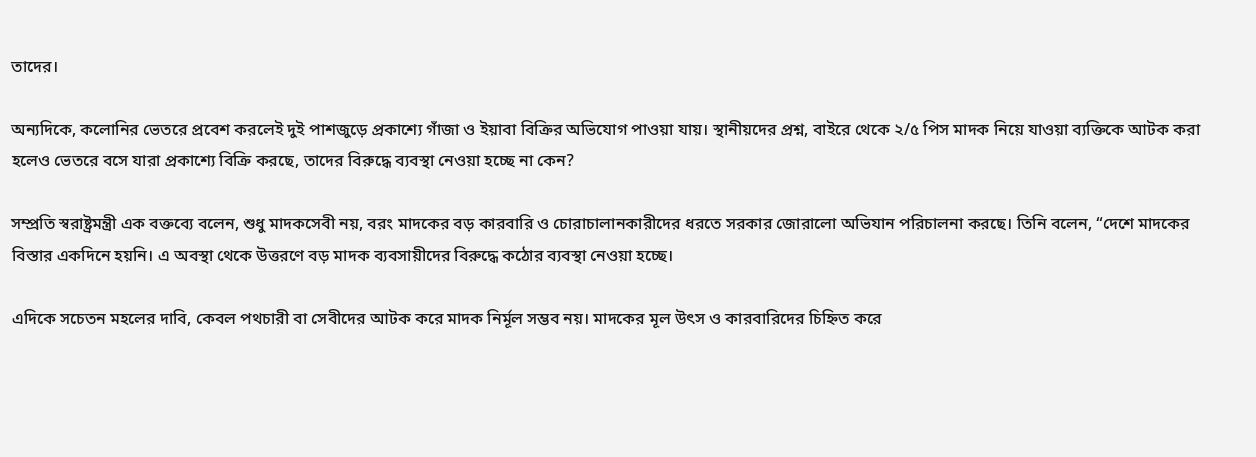তাদের।

অন্যদিকে, কলোনির ভেতরে প্রবেশ করলেই দুই পাশজুড়ে প্রকাশ্যে গাঁজা ও ইয়াবা বিক্রির অভিযোগ পাওয়া যায়। স্থানীয়দের প্রশ্ন, বাইরে থেকে ২/৫ পিস মাদক নিয়ে যাওয়া ব্যক্তিকে আটক করা হলেও ভেতরে বসে যারা প্রকাশ্যে বিক্রি করছে, তাদের বিরুদ্ধে ব্যবস্থা নেওয়া হচ্ছে না কেন?

সম্প্রতি স্বরাষ্ট্রমন্ত্রী এক বক্তব্যে বলেন, শুধু মাদকসেবী নয়, বরং মাদকের বড় কারবারি ও চোরাচালানকারীদের ধরতে সরকার জোরালো অভিযান পরিচালনা করছে। তিনি বলেন, “দেশে মাদকের বিস্তার একদিনে হয়নি। এ অবস্থা থেকে উত্তরণে বড় মাদক ব্যবসায়ীদের বিরুদ্ধে কঠোর ব্যবস্থা নেওয়া হচ্ছে।

এদিকে সচেতন মহলের দাবি, কেবল পথচারী বা সেবীদের আটক করে মাদক নির্মূল সম্ভব নয়। মাদকের মূল উৎস ও কারবারিদের চিহ্নিত করে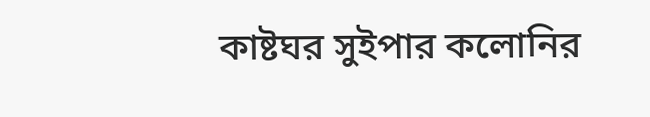কাষ্টঘর সুইপার কলোনির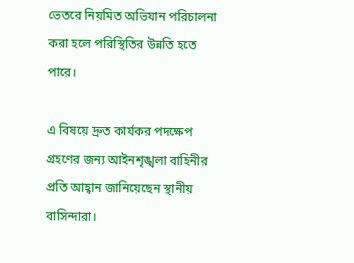ভেতরে নিয়মিত অভিযান পরিচালনা করা হলে পরিস্থিতির উন্নতি হতে পারে।

এ বিষয়ে দ্রুত কার্যকর পদক্ষেপ গ্রহণের জন্য আইনশৃঙ্খলা বাহিনীর প্রতি আহ্বান জানিয়েছেন স্থানীয় বাসিন্দারা।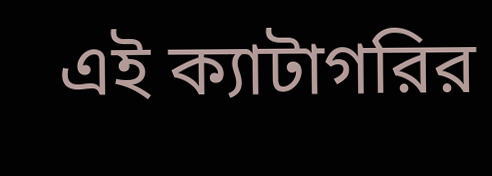এই ক্যাটাগরির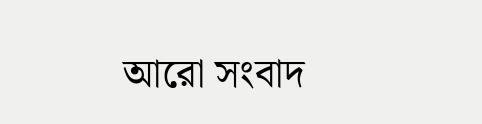আরো সংবাদ